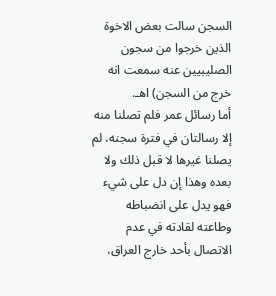السجن سالت بعض الاخوة الذين خرجوا من سجون الصليبيين عنه سمعت انه خرج من السجن) اهـ.
أما رسائل عمر فلم تصلنا منه إلا رسالتان في فترة سجنه، لم يصلنا غيرها لا قبل ذلك ولا بعده وهذا إن دل على شيء فهو يدل على انضباطه وطاعته لقادته في عدم الاتصال بأحد خارج العراق،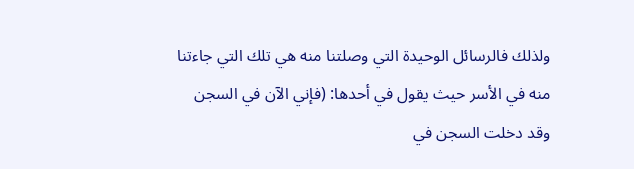ولذلك فالرسائل الوحيدة التي وصلتنا منه هي تلك التي جاءتنا منه في الأسر حيث يقول في أحدها: (فإني الآن في السجن وقد دخلت السجن في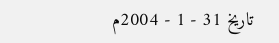تاريخ 31 - 1 - 2004م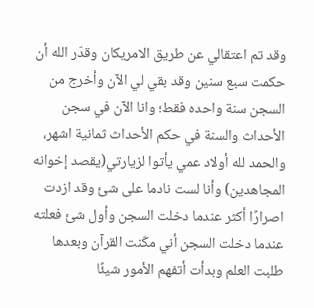وقد تم اعتقالي عن طريق الامريكان وقدّر الله أن حكمت سبع سنين وقد بقي لي الآن وأخرج من السجن سنة واحده فقط؛ وانا الآن في سجن الأحداث والسنة في حكم الأحداث ثمانية اشهر، والحمد لله أولاد عمي يأتوا لزيارتي(يقصد إخوانه المجاهدين) وأنا لست نادما على شئ وقد ازدت اصرارًا أكثر عندما دخلت السجن وأول شئ فعلته عندما دخلت السجن أني مكّنت القرآن وبعدها طلبت العلم وبدأت أتفهم الأمور شيئًا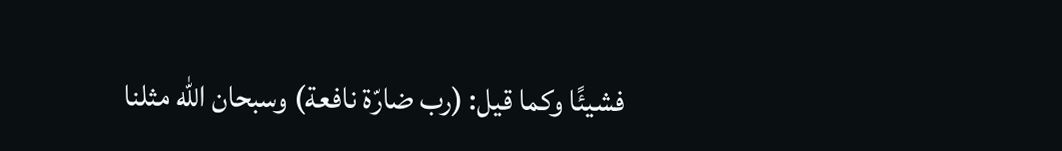فشيئًا وكما قيل: (رب ضارّة نافعة) وسبحان الله مثلنا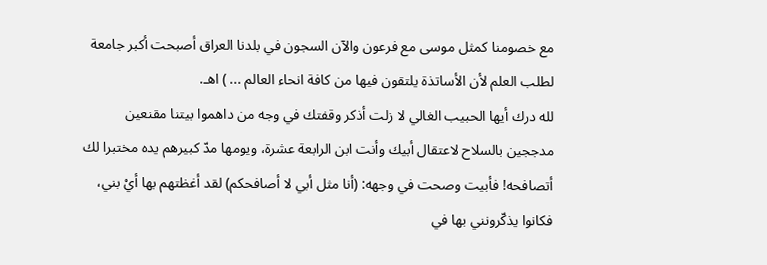مع خصومنا كمثل موسى مع فرعون والآن السجون في بلدنا العراق أصبحت أكبر جامعة لطلب العلم لأن الأساتذة يلتقون فيها من كافة انحاء العالم ... ) اهـ.
لله درك أيها الحبيب الغالي لا زلت أذكر وقفتك في وجه من داهموا بيتنا مقنعين مدججين بالسلاح لاعتقال أبيك وأنت ابن الرابعة عشرة، ويومها مدّ كبيرهم يده مختبرا لك أتصافحه! فأبيت وصحت في وجهه: (أنا مثل أبي لا أصافحكم) لقد أغظتهم بها أيْ بني، فكانوا يذكّرونني بها في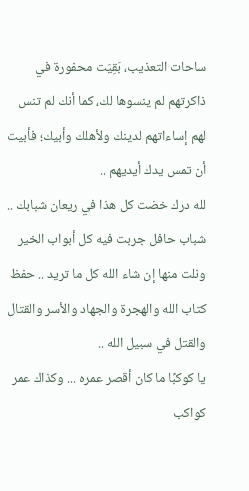ساحات التعذيب، بَقِيَت محفورة في ذاكرتهم لم ينسوها لك، كما أنك لم تنس لهم إساءاتهم لدينك ولأهلك وأبيك؛ فأبيت أن تمس يدك أيديهم ..
لله درك خضت كل هذا في ريعان شبابك .. شباب حافل جربت فيه كل أبواب الخير ونلت منها إن شاء الله كل ما تريد .. حفظ كتاب الله والهجرة والجهاد والأسر والقتال والقتل في سبيل الله ..
يا كوكبًا ما كان أقصر عمره ... وكذاك عمر كواكب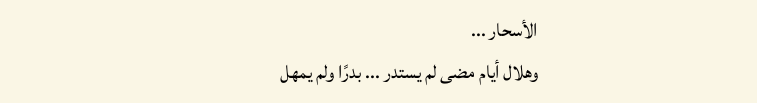الأسحار ...
وهلال أيام مضى لم يستدر ... بدرًا ولم يمهل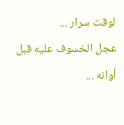لوقت سرار ...
عجل الخسوف عليه قبل أوانه ...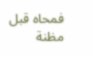فمحاه قبل مظنة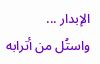الإبدار ...
واستُل من أترابه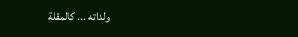ولداته ... كالمقلة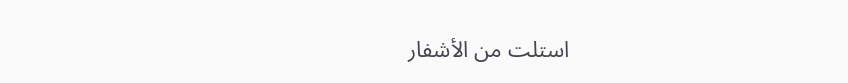استلت من الأشفار